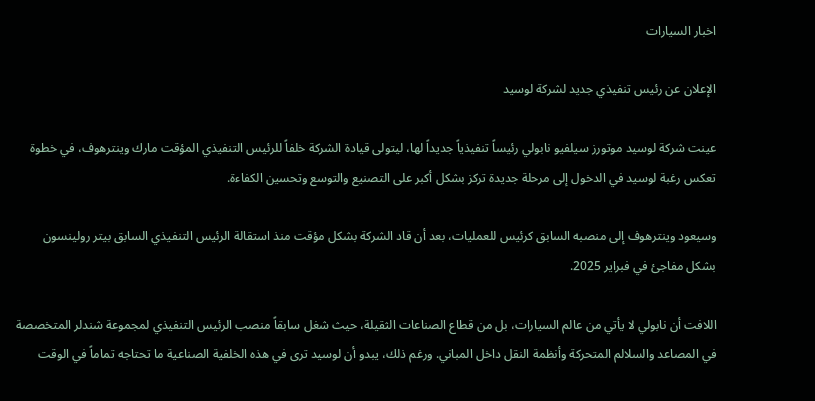اخبار السيارات

الإعلان عن رئيس تنفيذي جديد لشركة لوسيد

عينت شركة لوسيد موتورز سيلفيو نابولي رئيساً تنفيذياً جديداً لها، ليتولى قيادة الشركة خلفاً للرئيس التنفيذي المؤقت مارك وينترهوف، في خطوة تعكس رغبة لوسيد في الدخول إلى مرحلة جديدة تركز بشكل أكبر على التصنيع والتوسع وتحسين الكفاءة.

وسيعود وينترهوف إلى منصبه السابق كرئيس للعمليات، بعد أن قاد الشركة بشكل مؤقت منذ استقالة الرئيس التنفيذي السابق بيتر رولينسون بشكل مفاجئ في فبراير 2025.

اللافت أن نابولي لا يأتي من عالم السيارات، بل من قطاع الصناعات الثقيلة، حيث شغل سابقاً منصب الرئيس التنفيذي لمجموعة شندلر المتخصصة في المصاعد والسلالم المتحركة وأنظمة النقل داخل المباني. ورغم ذلك، يبدو أن لوسيد ترى في هذه الخلفية الصناعية ما تحتاجه تماماً في الوقت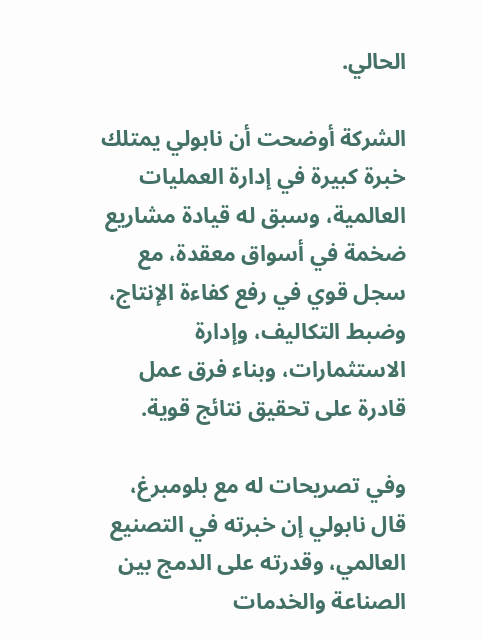الحالي.

الشركة أوضحت أن نابولي يمتلك خبرة كبيرة في إدارة العمليات العالمية، وسبق له قيادة مشاريع ضخمة في أسواق معقدة، مع سجل قوي في رفع كفاءة الإنتاج، وضبط التكاليف، وإدارة الاستثمارات، وبناء فرق عمل قادرة على تحقيق نتائج قوية.

وفي تصريحات له مع بلومبرغ، قال نابولي إن خبرته في التصنيع العالمي، وقدرته على الدمج بين الصناعة والخدمات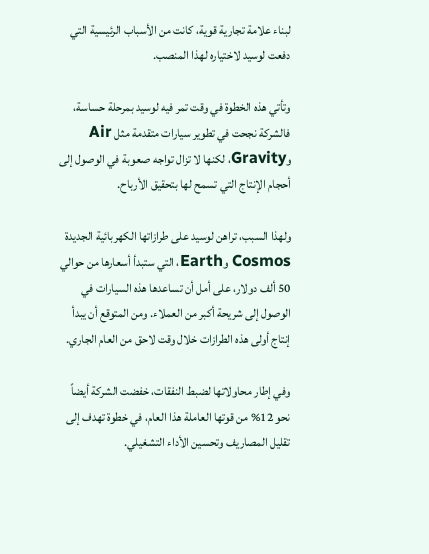لبناء علامة تجارية قوية، كانت من الأسباب الرئيسية التي دفعت لوسيد لاختياره لهذا المنصب.

وتأتي هذه الخطوة في وقت تمر فيه لوسيد بمرحلة حساسة، فالشركة نجحت في تطوير سيارات متقدمة مثل Air وGravity، لكنها لا تزال تواجه صعوبة في الوصول إلى أحجام الإنتاج التي تسمح لها بتحقيق الأرباح.

ولهذا السبب، تراهن لوسيد على طرازاتها الكهربائية الجديدة Cosmos وEarth، التي ستبدأ أسعارها من حوالي 50 ألف دولار، على أمل أن تساعدها هذه السيارات في الوصول إلى شريحة أكبر من العملاء. ومن المتوقع أن يبدأ إنتاج أولى هذه الطرازات خلال وقت لاحق من العام الجاري.

وفي إطار محاولاتها لضبط النفقات، خفضت الشركة أيضاً نحو 12% من قوتها العاملة هذا العام، في خطوة تهدف إلى تقليل المصاريف وتحسين الأداء التشغيلي.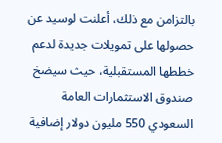بالتزامن مع ذلك، أعلنت لوسيد عن حصولها على تمويلات جديدة لدعم خططها المستقبلية، حيث سيضخ صندوق الاستثمارات العامة السعودي 550 مليون دولار إضافية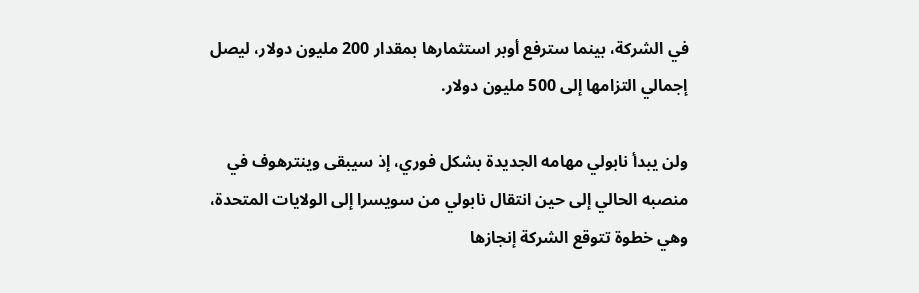في الشركة، بينما سترفع أوبر استثمارها بمقدار 200 مليون دولار، ليصل إجمالي التزامها إلى 500 مليون دولار.

ولن يبدأ نابولي مهامه الجديدة بشكل فوري، إذ سيبقى وينترهوف في منصبه الحالي إلى حين انتقال نابولي من سويسرا إلى الولايات المتحدة، وهي خطوة تتوقع الشركة إنجازها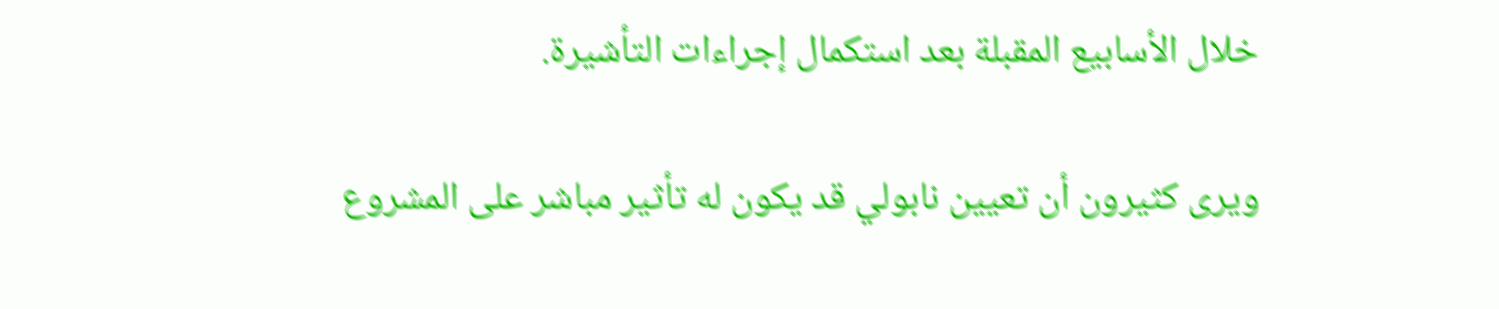خلال الأسابيع المقبلة بعد استكمال إجراءات التأشيرة.

ويرى كثيرون أن تعيين نابولي قد يكون له تأثير مباشر على المشروع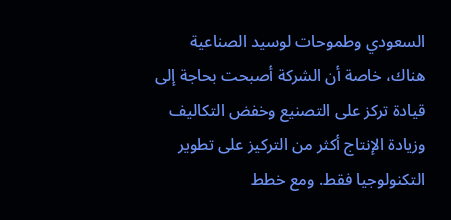السعودي وطموحات لوسيد الصناعية هناك، خاصة أن الشركة أصبحت بحاجة إلى قيادة تركز على التصنيع وخفض التكاليف وزيادة الإنتاج أكثر من التركيز على تطوير التكنولوجيا فقط. ومع خطط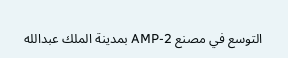التوسع في مصنع AMP-2 بمدينة الملك عبدالله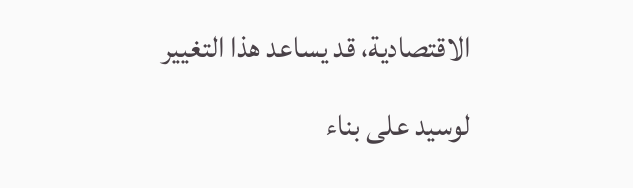الاقتصادية، قد يساعد هذا التغيير لوسيد على بناء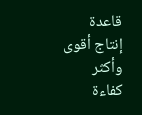قاعدة إنتاج أقوى وأكثر كفاءة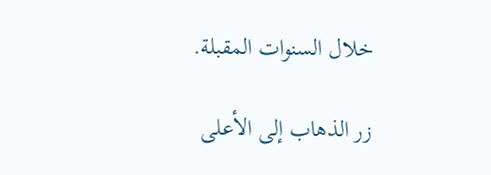خلال السنوات المقبلة.

زر الذهاب إلى الأعلى